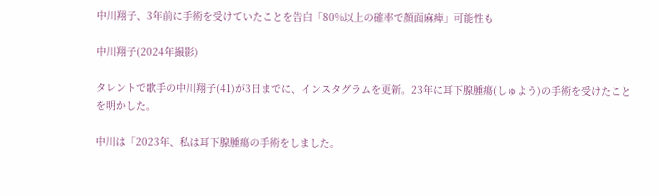中川翔子、3年前に手術を受けていたことを告白「80%以上の確率で顔面麻痺」可能性も

中川翔子(2024年撮影)

タレントで歌手の中川翔子(41)が3日までに、インスタグラムを更新。23年に耳下腺腫瘍(しゅよう)の手術を受けたことを明かした。

中川は「2023年、私は耳下腺腫瘍の手術をしました。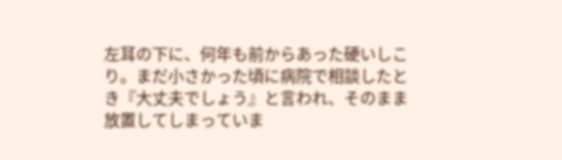左耳の下に、何年も前からあった硬いしこり。まだ小さかった頃に病院で相談したとき『大丈夫でしょう』と言われ、そのまま放置してしまっていま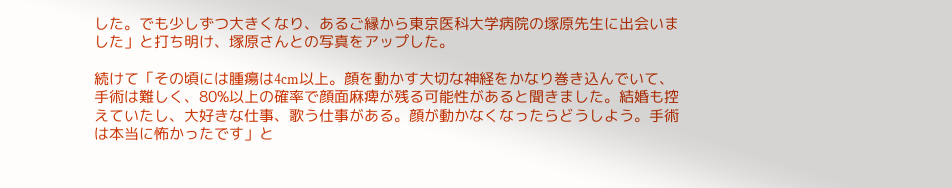した。でも少しずつ大きくなり、あるご縁から東京医科大学病院の塚原先生に出会いました」と打ち明け、塚原さんとの写真をアップした。

続けて「その頃には腫瘍は4cm以上。顔を動かす大切な神経をかなり巻き込んでいて、手術は難しく、80%以上の確率で顔面麻痺が残る可能性があると聞きました。結婚も控えていたし、大好きな仕事、歌う仕事がある。顔が動かなくなったらどうしよう。手術は本当に怖かったです」と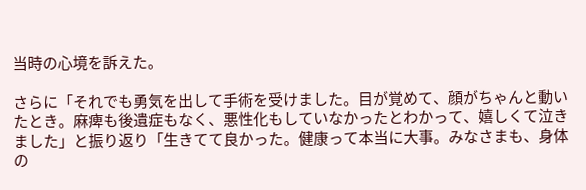当時の心境を訴えた。

さらに「それでも勇気を出して手術を受けました。目が覚めて、顔がちゃんと動いたとき。麻痺も後遺症もなく、悪性化もしていなかったとわかって、嬉しくて泣きました」と振り返り「生きてて良かった。健康って本当に大事。みなさまも、身体の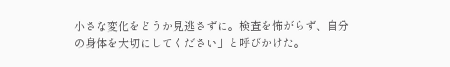小さな変化をどうか見逃さずに。検査を怖がらず、自分の身体を大切にしてください」と呼びかけた。